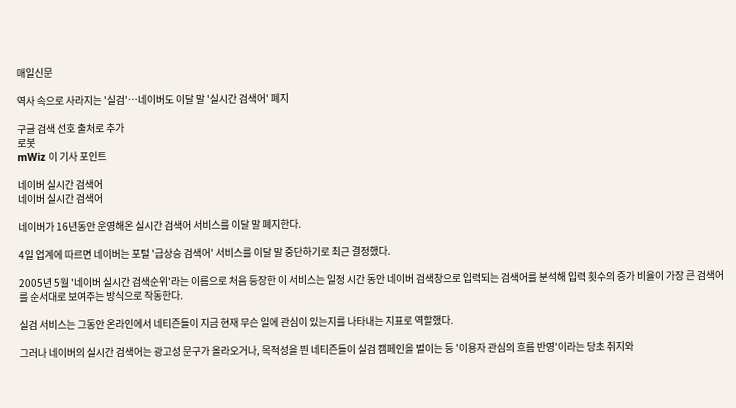매일신문

역사 속으로 사라지는 '실검'…네이버도 이달 말 '실시간 검색어' 폐지

구글 검색 선호 출처로 추가
로봇
mWiz 이 기사 포인트

네이버 실시간 검색어
네이버 실시간 검색어

네이버가 16년동안 운영해온 실시간 검색어 서비스를 이달 말 폐지한다.

4일 업계에 따르면 네이버는 포털 '급상승 검색어' 서비스를 이달 말 중단하기로 최근 결정했다.

2005년 5월 '네이버 실시간 검색순위'라는 이름으로 처음 등장한 이 서비스는 일정 시간 동안 네이버 검색창으로 입력되는 검색어를 분석해 입력 횟수의 증가 비율이 가장 큰 검색어를 순서대로 보여주는 방식으로 작동한다.

실검 서비스는 그동안 온라인에서 네티즌들이 지금 현재 무슨 일에 관심이 있는지를 나타내는 지표로 역할했다.

그러나 네이버의 실시간 검색어는 광고성 문구가 올라오거나, 목적성을 띈 네티즌들이 실검 캠페인을 벌이는 등 '이용자 관심의 흐름 반영'이라는 당초 취지와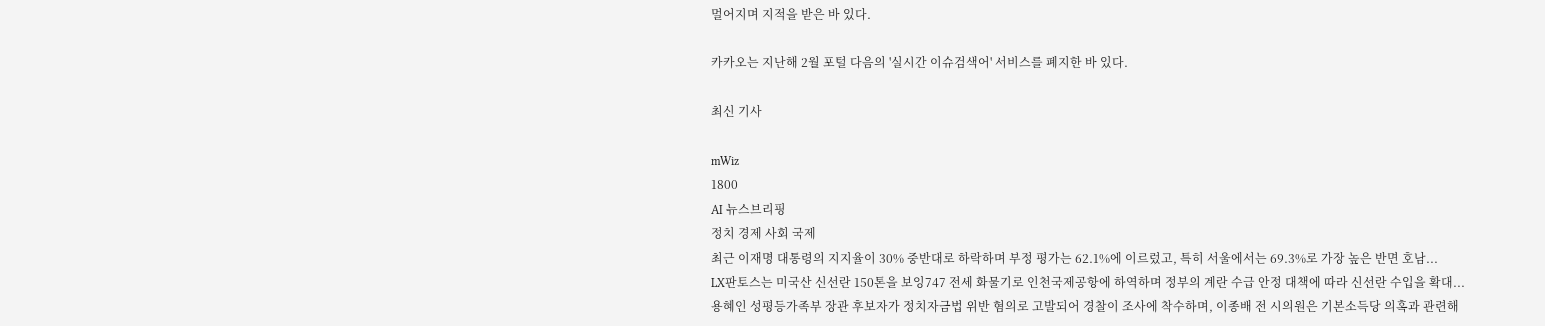멀어지며 지적을 받은 바 있다.

카카오는 지난해 2월 포털 다음의 '실시간 이슈검색어' 서비스를 폐지한 바 있다.

최신 기사

mWiz
1800
AI 뉴스브리핑
정치 경제 사회 국제
최근 이재명 대통령의 지지율이 30% 중반대로 하락하며 부정 평가는 62.1%에 이르렀고, 특히 서울에서는 69.3%로 가장 높은 반면 호남...
LX판토스는 미국산 신선란 150톤을 보잉747 전세 화물기로 인천국제공항에 하역하며 정부의 계란 수급 안정 대책에 따라 신선란 수입을 확대...
용혜인 성평등가족부 장관 후보자가 정치자금법 위반 혐의로 고발되어 경찰이 조사에 착수하며, 이종배 전 시의원은 기본소득당 의혹과 관련해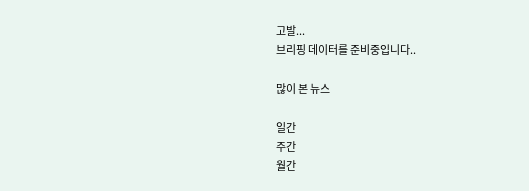고발...
브리핑 데이터를 준비중입니다..

많이 본 뉴스

일간
주간
월간